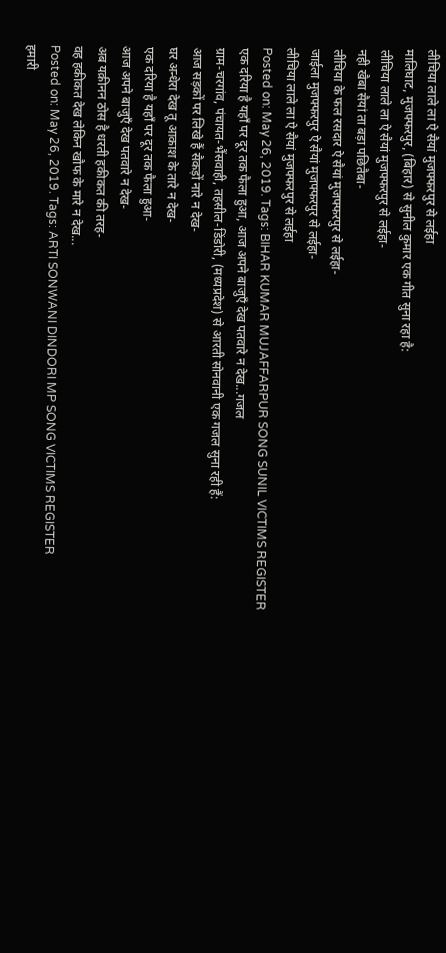लीचिया लाले ला ऐ सैयां मुजफ्फरपुर से लईहा
मालिघाट, मुजफ्फरपुर, (बिहार) से सुनील कुमार एक गीत सुना रहा है:
लीचिया लाले ला ऐ सैयां मुजफ्फरपुर से लईहा-
नही खैबा सैयां ता बड़ा पछितैबा-
लीचिया के फल रसदार ऐ सैयां मुजफ्फरपुर से लईहा-
जाईला मुजफ्फरपुर ऐ सैयां मुजफ्फरपुर से लईहा-
लीचिया लाले ला ऐ सैयां मुजफ्फरपुर से लईहा
Posted on: May 26, 2019. Tags: BIHAR KUMAR MUJAFFARPUR SONG SUNIL VICTIMS REGISTER
एक दरिया है यहाँ पर दूर तक फैला हुआ, आज अपने बाजुएँ देख पतवारे न देख...गजल
ग्राम-चरगांव, पंचायत-भैंसवाही, तहसील-डिंडोरी, (मध्यप्रदेश) से आरती सोनवानी एक गजल सुना रही हैं:
आज सड़कों पर लिखे हैं सैकड़ों नारे न देख-
घर अन्धेरा देख तू आकाश के तारे न देख-
एक दरिया है यहाँ पर दूर तक फैला हुआ-
आज अपने बाजुएँ देख पतवारे न देख-
अब यक़ीनन ठोस है धरती हकीकत की तरह-
वह हकीकत देख लेकिन खौफ के मारे न देख...
Posted on: May 26, 2019. Tags: ARTI SONWANI DINDORI MP SONG VICTIMS REGISTER
हमारी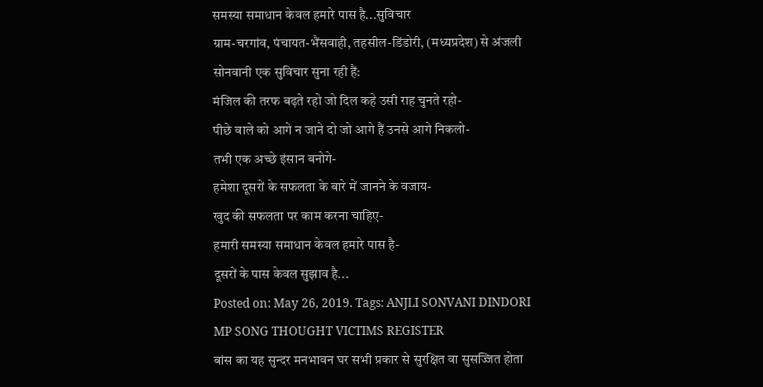समस्या समाधान केवल हमारे पास है...सुविचार
ग्राम-चरगांव, पंचायत-भैंसवाही, तहसील-डिंडोरी, (मध्यप्रदेश) से अंजली सोनवानी एक सुविचार सुना रही हैं:
मंजिल की तरफ बढ़ते रहो जो दिल कहे उसी राह चुनते रहो-
पीछे वाले को आगे न जाने दो जो आगे हैं उनसे आगे निकलो-
तभी एक अच्छे इंसान बनोगे-
हमेशा दूसरों के सफलता के बारे में जानने के वजाय-
खुद की सफलता पर काम करना चाहिए-
हमारी समस्या समाधान केवल हमारे पास है-
दूसरों के पास केवल सुझाव है...
Posted on: May 26, 2019. Tags: ANJLI SONVANI DINDORI MP SONG THOUGHT VICTIMS REGISTER
बांस का यह सुन्दर मनभावन घर सभी प्रकार से सुरक्षित वा सुसज्जित होता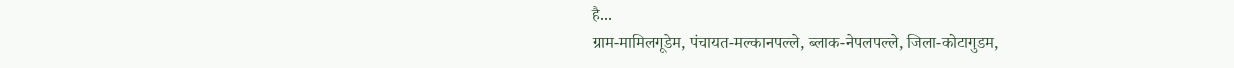है...
ग्राम-मामिलगूडेम, पंचायत-मल्कानपल्ले, ब्लाक-नेपलपल्ले, जिला-कोटागुडम,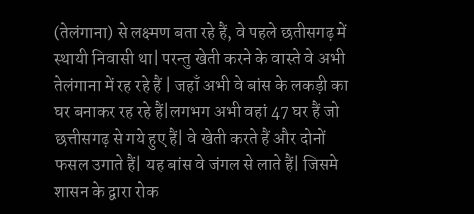(तेलंगाना) से लक्ष्मण बता रहे हैं, वे पहले छतीसगढ़ में स्थायी निवासी था| परन्तु खेती करने के वास्ते वे अभी तेलंगाना में रह रहे हैं | जहाँ अभी वे बांस के लकड़ी का घर बनाकर रह रहे हैं|लगभग अभी वहां 47 घर हैं जो छत्तीसगढ़ से गये हुए हैं| वे खेती करते हैं और दोनों फसल उगाते हैं| यह बांस वे जंगल से लाते हैं| जिसमे शासन के द्वारा रोक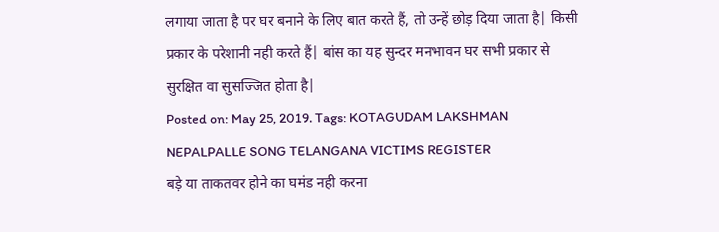लगाया जाता है पर घर बनाने के लिए बात करते हैं, तो उन्हें छोड़ दिया जाता है| किसी प्रकार के परेशानी नही करते हैं| बांस का यह सुन्दर मनभावन घर सभी प्रकार से सुरक्षित वा सुसज्जित होता है|
Posted on: May 25, 2019. Tags: KOTAGUDAM LAKSHMAN NEPALPALLE SONG TELANGANA VICTIMS REGISTER
बड़े या ताकतवर होने का घमंड नही करना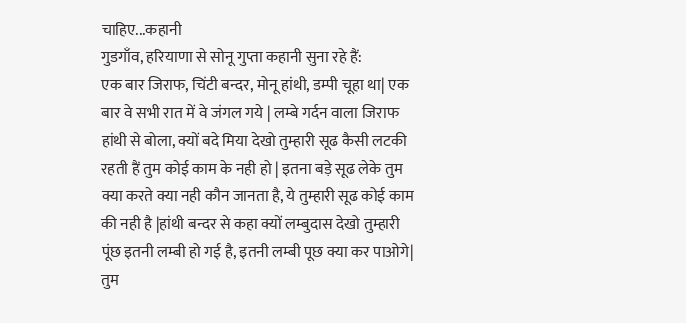चाहिए...कहानी
गुडगाँव, हरियाणा से सोनू गुप्ता कहानी सुना रहे हैं:
एक बार जिराफ, चिंटी बन्दर, मोनू हांथी, डम्पी चूहा था| एक बार वे सभी रात में वे जंगल गये | लम्बे गर्दन वाला जिराफ हांथी से बोला, क्यों बदे मिया देखो तुम्हारी सूढ कैसी लटकी रहती हैं तुम कोई काम के नही हो | इतना बड़े सूढ लेके तुम क्या करते क्या नही कौन जानता है, ये तुम्हारी सूढ कोई काम की नही है |हांथी बन्दर से कहा क्यों लम्बुदास देखो तुम्हारी पूंछ इतनी लम्बी हो गई है, इतनी लम्बी पूछ क्या कर पाओगे| तुम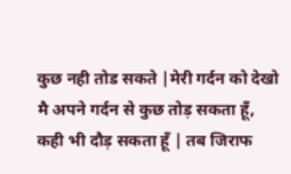कुछ नही तोड सकते |मेरी गर्दन को देखो मै अपने गर्दन से कुछ तोड़ सकता हूँ, कही भी दौड़ सकता हूँ | तब जिराफ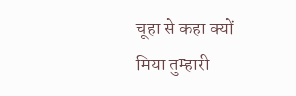चूहा से कहा क्यों मिया तुम्हारी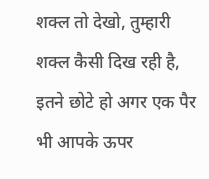शक्ल तो देखो, तुम्हारी शक्ल कैसी दिख रही है, इतने छोटे हो अगर एक पैर भी आपके ऊपर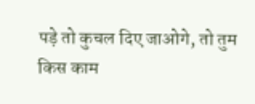पड़े तो कुचल दिए जाओगे, तो तुम किस काम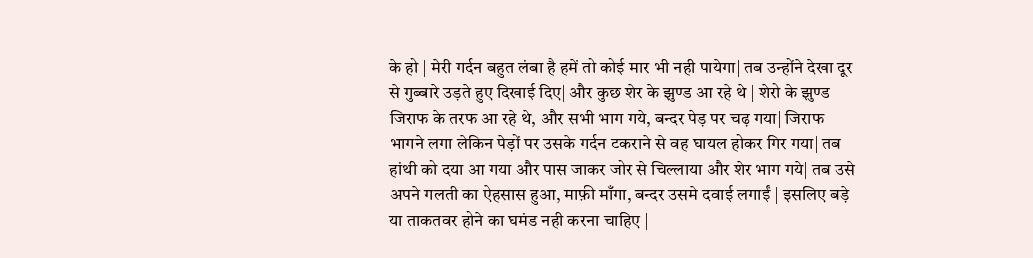के हो | मेरी गर्दन बहुत लंबा है हमें तो कोई मार भी नही पायेगा| तब उन्होंने देखा दूर से गुब्बारे उड़ते हुए दिखाई दिए| और कुछ शेर के झुण्ड आ रहे थे | शेरो के झुण्ड जिराफ के तरफ आ रहे थे, और सभी भाग गये, बन्दर पेड़ पर चढ़ गया| जिराफ भागने लगा लेकिन पेड़ों पर उसके गर्दन टकराने से वह घायल होकर गिर गया| तब हांथी को दया आ गया और पास जाकर जोर से चिल्लाया और शेर भाग गये| तब उसे अपने गलती का ऐहसास हुआ, माफ़ी माँगा, बन्दर उसमे दवाई लगाईं | इसलिए बड़े या ताकतवर होने का घमंड नही करना चाहिए |